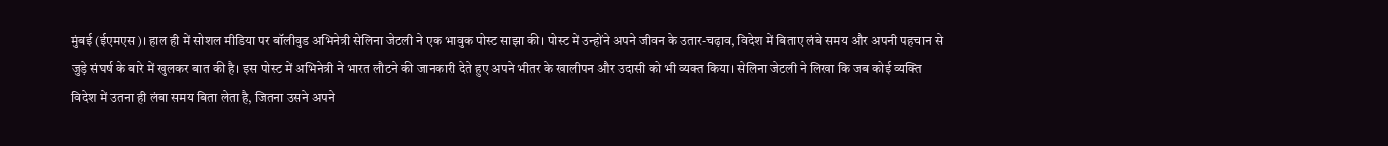मुंबई (ईएमएस)। हाल ही में सोशल मीडिया पर बॉलीवुड अभिनेत्री सेलिना जेटली ने एक भावुक पोस्ट साझा की। पोस्ट में उन्होंने अपने जीवन के उतार-चढ़ाव, विदेश में बिताए लंबे समय और अपनी पहचान से जुड़े संघर्ष के बारे में खुलकर बात की है। इस पोस्ट में अभिनेत्री ने भारत लौटने की जानकारी देते हुए अपने भीतर के खालीपन और उदासी को भी व्यक्त किया। सेलिना जेटली ने लिखा कि जब कोई व्यक्ति विदेश में उतना ही लंबा समय बिता लेता है, जितना उसने अपने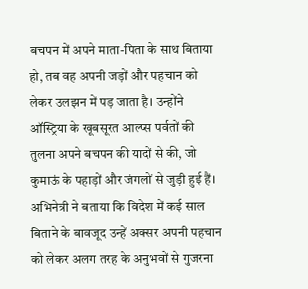बचपन में अपने माता-पिता के साथ बिताया हो, तब वह अपनी जड़ों और पहचान को लेकर उलझन में पड़ जाता है। उन्होंने ऑस्ट्रिया के खूबसूरत आल्प्स पर्वतों की तुलना अपने बचपन की यादों से की, जो कुमाऊं के पहाड़ों और जंगलों से जुड़ी हुई हैं। अभिनेत्री ने बताया कि विदेश में कई साल बिताने के बावजूद उन्हें अक्सर अपनी पहचान को लेकर अलग तरह के अनुभवों से गुजरना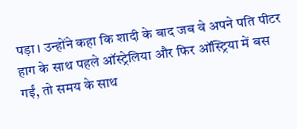पड़ा। उन्होंने कहा कि शादी के बाद जब वे अपने पति पीटर हाग के साथ पहले ऑस्ट्रेलिया और फिर ऑस्ट्रिया में बस गईं, तो समय के साथ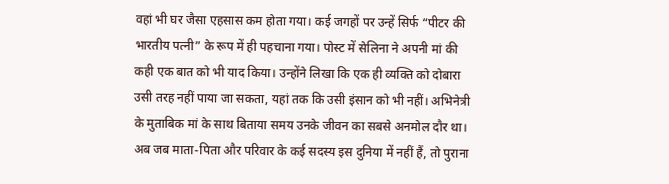वहां भी घर जैसा एहसास कम होता गया। कई जगहों पर उन्हें सिर्फ “पीटर की भारतीय पत्नी” के रूप में ही पहचाना गया। पोस्ट में सेलिना ने अपनी मां की कही एक बात को भी याद किया। उन्होंने लिखा कि एक ही व्यक्ति को दोबारा उसी तरह नहीं पाया जा सकता, यहां तक कि उसी इंसान को भी नहीं। अभिनेत्री के मुताबिक मां के साथ बिताया समय उनके जीवन का सबसे अनमोल दौर था। अब जब माता-पिता और परिवार के कई सदस्य इस दुनिया में नहीं हैं, तो पुराना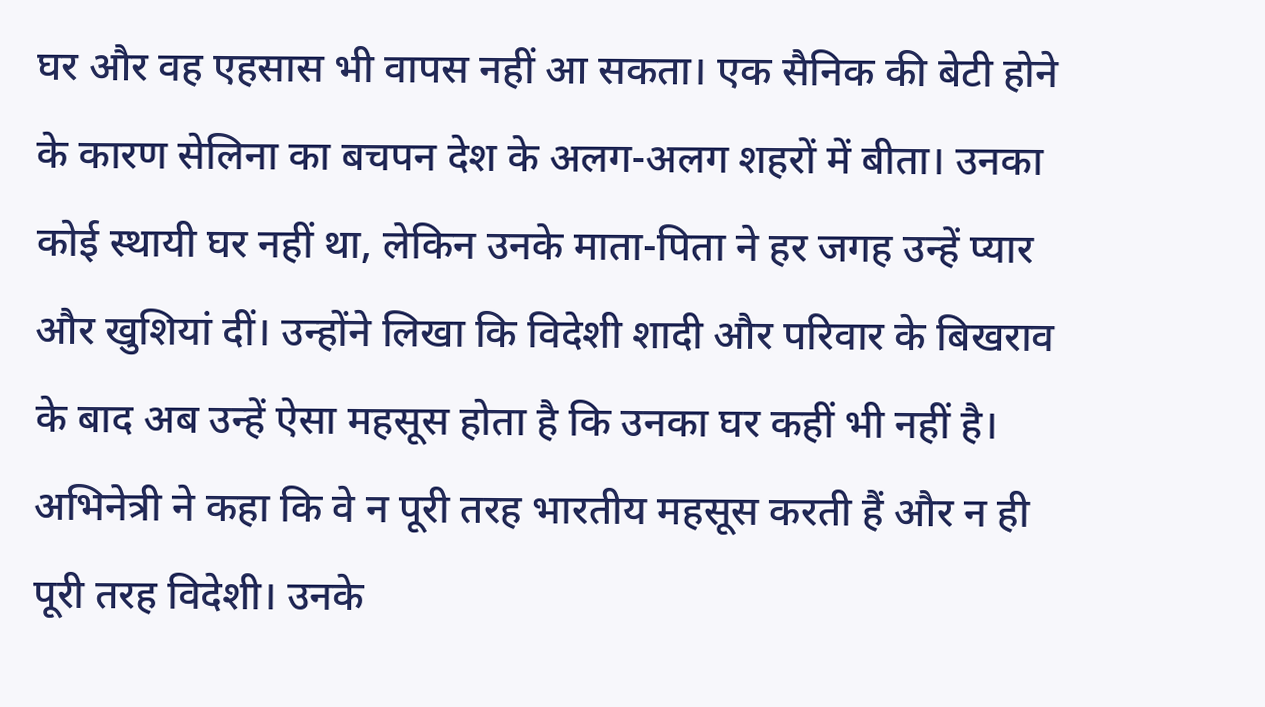घर और वह एहसास भी वापस नहीं आ सकता। एक सैनिक की बेटी होने के कारण सेलिना का बचपन देश के अलग-अलग शहरों में बीता। उनका कोई स्थायी घर नहीं था, लेकिन उनके माता-पिता ने हर जगह उन्हें प्यार और खुशियां दीं। उन्होंने लिखा कि विदेशी शादी और परिवार के बिखराव के बाद अब उन्हें ऐसा महसूस होता है कि उनका घर कहीं भी नहीं है। अभिनेत्री ने कहा कि वे न पूरी तरह भारतीय महसूस करती हैं और न ही पूरी तरह विदेशी। उनके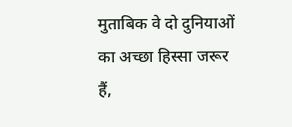मुताबिक वे दो दुनियाओं का अच्छा हिस्सा जरूर हैं,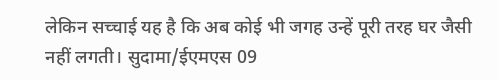लेकिन सच्चाई यह है कि अब कोई भी जगह उन्हें पूरी तरह घर जैसी नहीं लगती। सुदामा/ईएमएस 09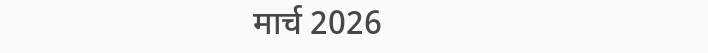मार्च 2026